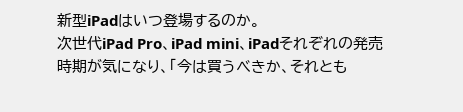新型iPadはいつ登場するのか。
次世代iPad Pro、iPad mini、iPadそれぞれの発売時期が気になり、「今は買うべきか、それとも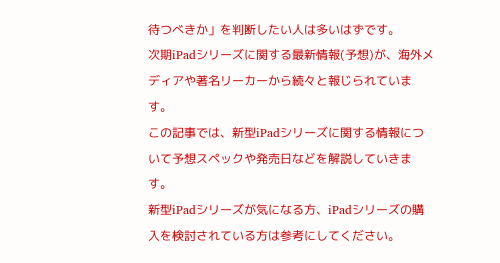待つべきか」を判断したい人は多いはずです。
次期iPadシリーズに関する最新情報(予想)が、海外メディアや著名リーカーから続々と報じられています。
この記事では、新型iPadシリーズに関する情報について予想スペックや発売日などを解説していきます。
新型iPadシリーズが気になる方、iPadシリーズの購入を検討されている方は参考にしてください。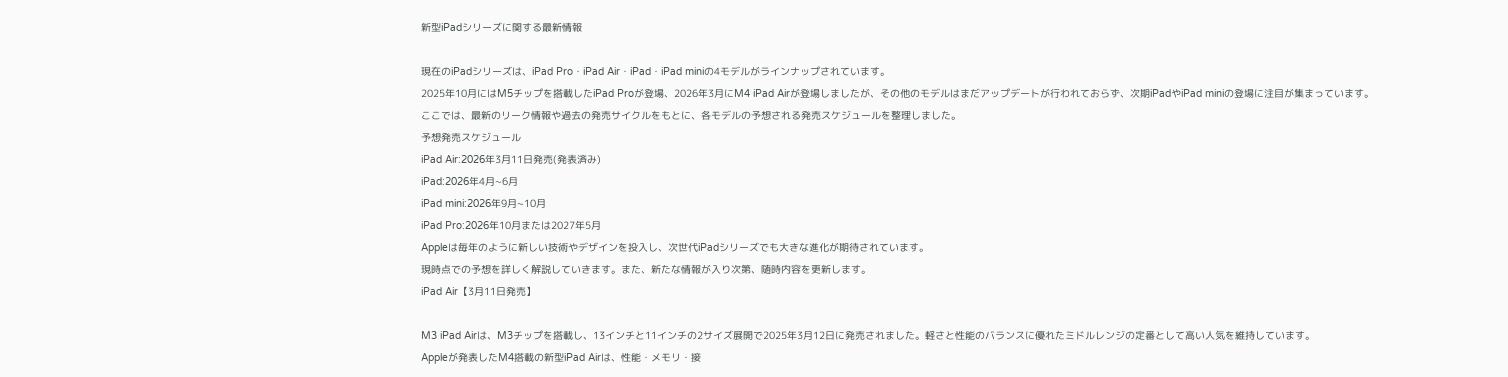新型iPadシリーズに関する最新情報

現在のiPadシリーズは、iPad Pro・iPad Air・iPad・iPad miniの4モデルがラインナップされています。
2025年10月にはM5チップを搭載したiPad Proが登場、2026年3月にM4 iPad Airが登場しましたが、その他のモデルはまだアップデートが行われておらず、次期iPadやiPad miniの登場に注目が集まっています。
ここでは、最新のリーク情報や過去の発売サイクルをもとに、各モデルの予想される発売スケジュールを整理しました。
予想発売スケジュール
iPad Air:2026年3月11日発売(発表済み)
iPad:2026年4月~6月
iPad mini:2026年9月~10月
iPad Pro:2026年10月または2027年5月
Appleは毎年のように新しい技術やデザインを投入し、次世代iPadシリーズでも大きな進化が期待されています。
現時点での予想を詳しく解説していきます。また、新たな情報が入り次第、随時内容を更新します。
iPad Air【3月11日発売】

M3 iPad Airは、M3チップを搭載し、13インチと11インチの2サイズ展開で2025年3月12日に発売されました。軽さと性能のバランスに優れたミドルレンジの定番として高い人気を維持しています。
Appleが発表したM4搭載の新型iPad Airは、性能・メモリ・接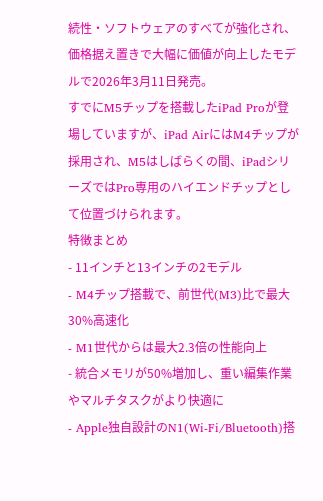続性・ソフトウェアのすべてが強化され、価格据え置きで大幅に価値が向上したモデルで2026年3月11日発売。
すでにM5チップを搭載したiPad Proが登場していますが、iPad AirにはM4チップが採用され、M5はしばらくの間、iPadシリーズではPro専用のハイエンドチップとして位置づけられます。
特徴まとめ
- 11インチと13インチの2モデル
- M4チップ搭載で、前世代(M3)比で最大30%高速化
- M1世代からは最大2.3倍の性能向上
- 統合メモリが50%増加し、重い編集作業やマルチタスクがより快適に
- Apple独自設計のN1(Wi‑Fi/Bluetooth)搭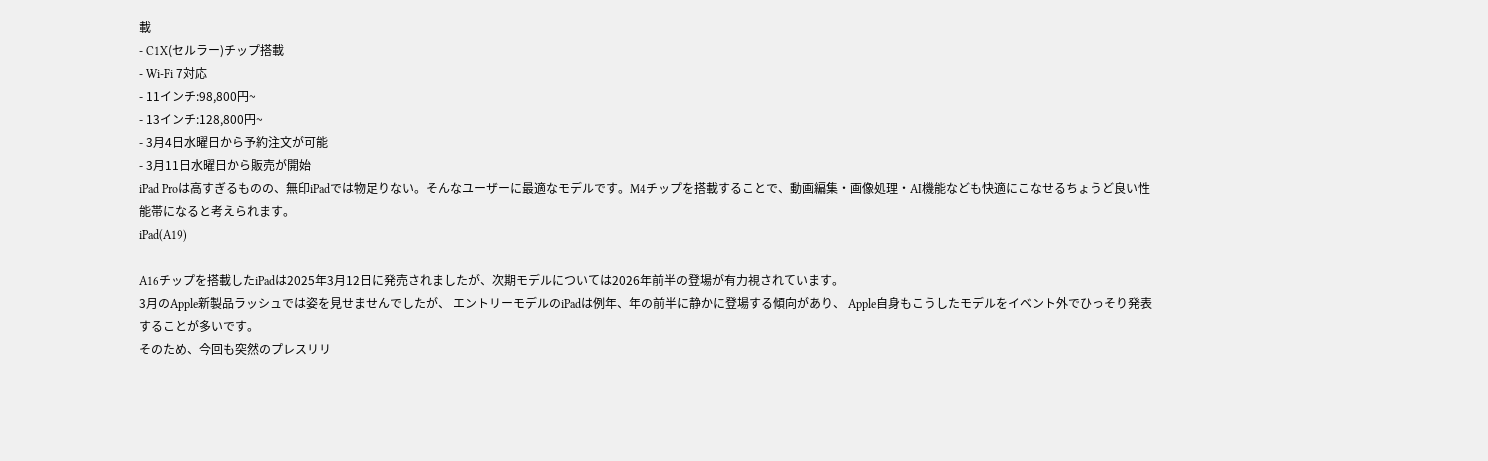載
- C1X(セルラー)チップ搭載
- Wi‑Fi 7対応
- 11インチ:98,800円~
- 13インチ:128,800円~
- 3月4日水曜日から予約注文が可能
- 3月11日水曜日から販売が開始
iPad Proは高すぎるものの、無印iPadでは物足りない。そんなユーザーに最適なモデルです。M4チップを搭載することで、動画編集・画像処理・AI機能なども快適にこなせるちょうど良い性能帯になると考えられます。
iPad(A19)

A16チップを搭載したiPadは2025年3月12日に発売されましたが、次期モデルについては2026年前半の登場が有力視されています。
3月のApple新製品ラッシュでは姿を見せませんでしたが、 エントリーモデルのiPadは例年、年の前半に静かに登場する傾向があり、 Apple自身もこうしたモデルをイベント外でひっそり発表することが多いです。
そのため、今回も突然のプレスリリ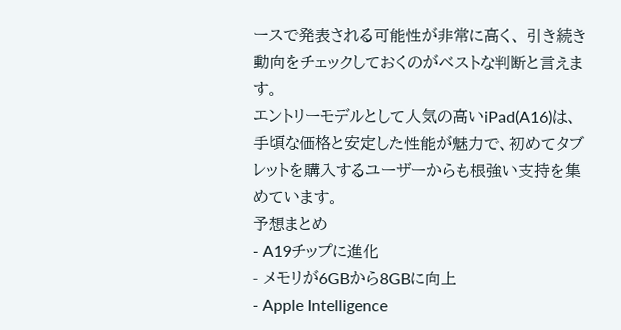ースで発表される可能性が非常に高く、 引き続き動向をチェックしておくのがベストな判断と言えます。
エントリーモデルとして人気の高いiPad(A16)は、手頃な価格と安定した性能が魅力で、初めてタブレットを購入するユーザーからも根強い支持を集めています。
予想まとめ
- A19チップに進化
- メモリが6GBから8GBに向上
- Apple Intelligence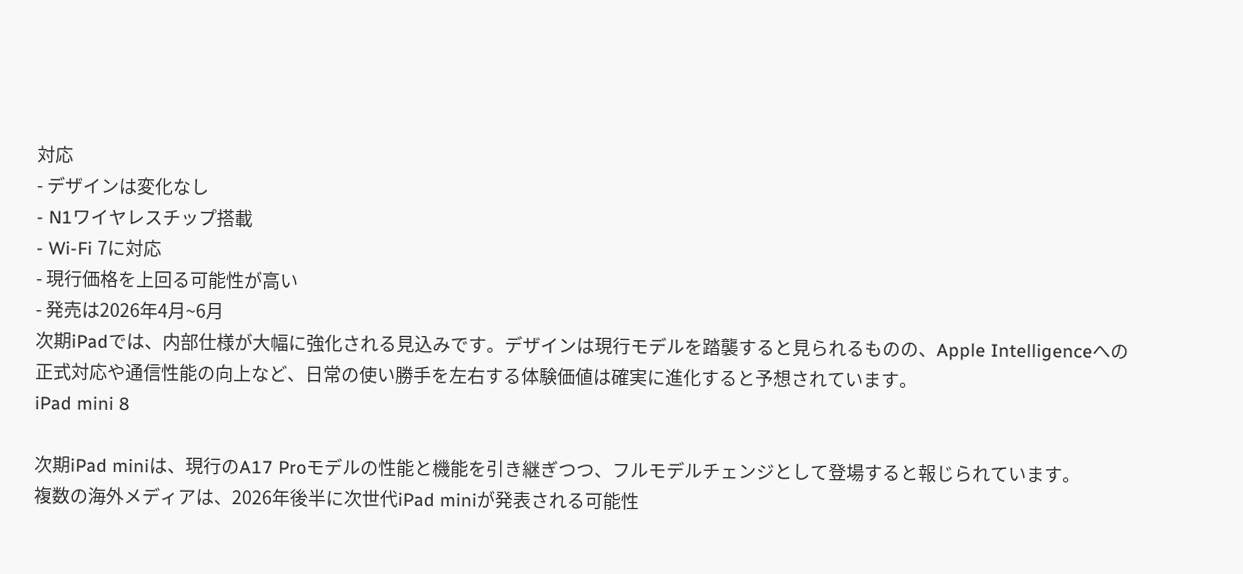対応
- デザインは変化なし
- N1ワイヤレスチップ搭載
- Wi-Fi 7に対応
- 現行価格を上回る可能性が高い
- 発売は2026年4月~6月
次期iPadでは、内部仕様が大幅に強化される見込みです。デザインは現行モデルを踏襲すると見られるものの、Apple Intelligenceへの正式対応や通信性能の向上など、日常の使い勝手を左右する体験価値は確実に進化すると予想されています。
iPad mini 8

次期iPad miniは、現行のA17 Proモデルの性能と機能を引き継ぎつつ、フルモデルチェンジとして登場すると報じられています。
複数の海外メディアは、2026年後半に次世代iPad miniが発表される可能性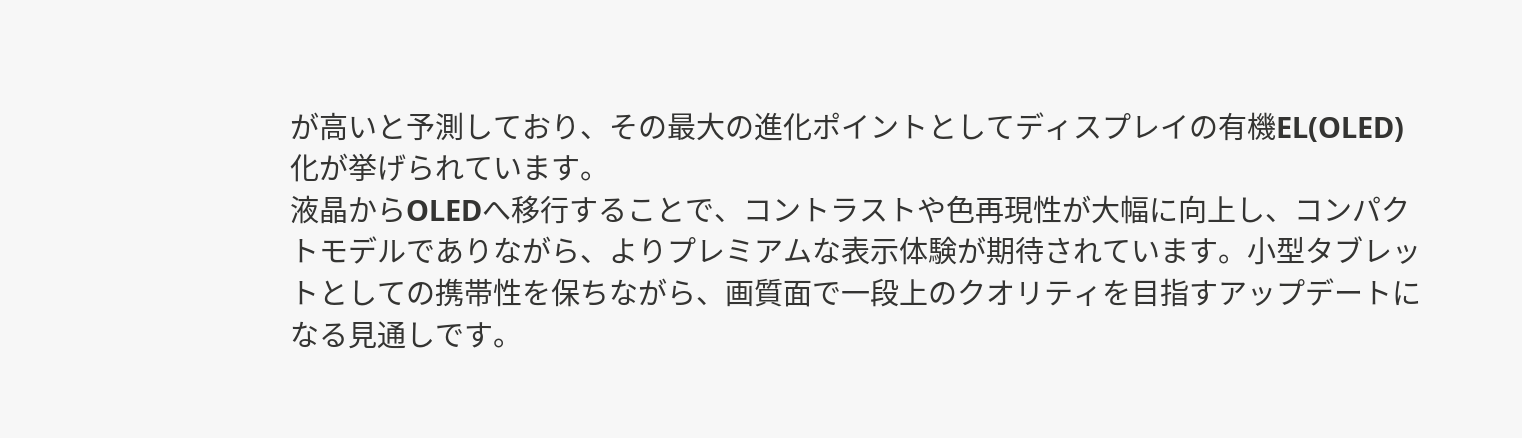が高いと予測しており、その最大の進化ポイントとしてディスプレイの有機EL(OLED)化が挙げられています。
液晶からOLEDへ移行することで、コントラストや色再現性が大幅に向上し、コンパクトモデルでありながら、よりプレミアムな表示体験が期待されています。小型タブレットとしての携帯性を保ちながら、画質面で一段上のクオリティを目指すアップデートになる見通しです。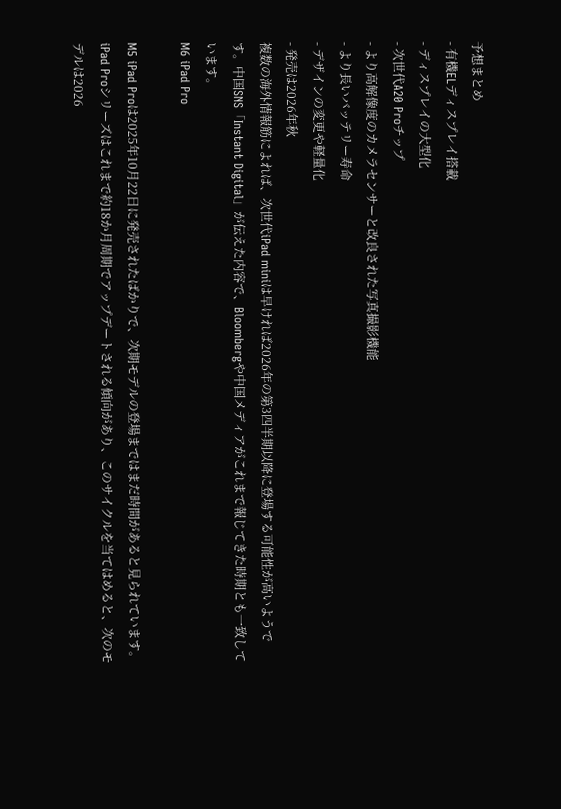予想まとめ
- 有機ELディスプレイ搭載
- ディスプレイの大型化
- 次世代A20 Proチップ
- より高解像度のカメラセンサーと改良された写真撮影機能
- より長いバッテリー寿命
- デザインの変更や軽量化
- 発売は2026年秋
複数の海外情報筋によれば、次世代iPad miniは早ければ2026年の第3四半期以降に登場する可能性が高いようです。中国SNS「Instant Digital」が伝えた内容で、Bloombergや中国メディアがこれまで報じてきた時期とも一致しています。
M6 iPad Pro

M5 iPad Proは2025年10月22日に発売されたばかりで、次期モデルの登場まではまだ時間があると見られています。
iPad Proシリーズはこれまで約18か月周期でアップデートされる傾向があり、このサイクルを当てはめると、次のモデルは2026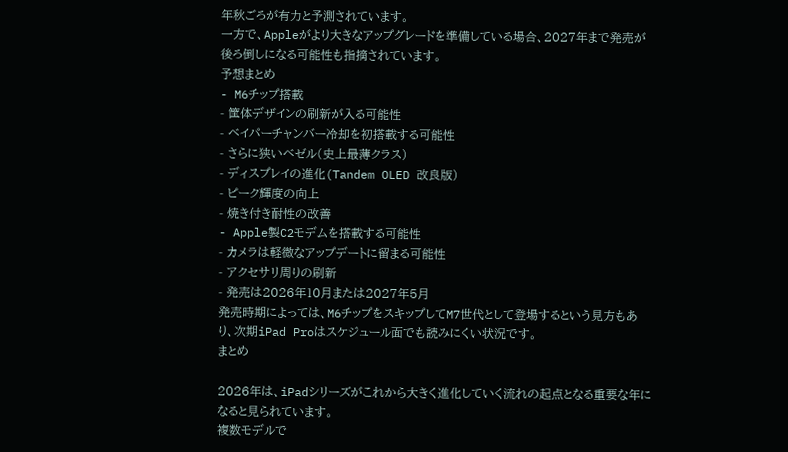年秋ごろが有力と予測されています。
一方で、Appleがより大きなアップグレードを準備している場合、2027年まで発売が後ろ倒しになる可能性も指摘されています。
予想まとめ
- M6チップ搭載
- 筐体デザインの刷新が入る可能性
- ベイパーチャンバー冷却を初搭載する可能性
- さらに狭いベゼル(史上最薄クラス)
- ディスプレイの進化(Tandem OLED 改良版)
- ピーク輝度の向上
- 焼き付き耐性の改善
- Apple製C2モデムを搭載する可能性
- カメラは軽微なアップデートに留まる可能性
- アクセサリ周りの刷新
- 発売は2026年10月または2027年5月
発売時期によっては、M6チップをスキップしてM7世代として登場するという見方もあり、次期iPad Proはスケジュール面でも読みにくい状況です。
まとめ

2026年は、iPadシリーズがこれから大きく進化していく流れの起点となる重要な年になると見られています。
複数モデルで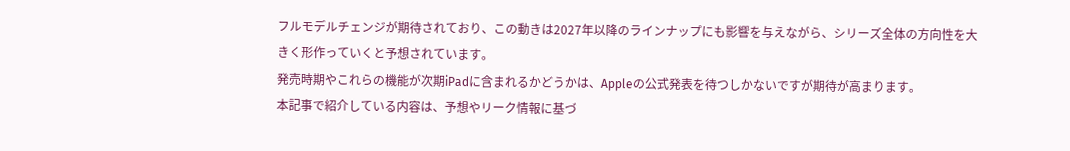フルモデルチェンジが期待されており、この動きは2027年以降のラインナップにも影響を与えながら、シリーズ全体の方向性を大きく形作っていくと予想されています。
発売時期やこれらの機能が次期iPadに含まれるかどうかは、Appleの公式発表を待つしかないですが期待が高まります。
本記事で紹介している内容は、予想やリーク情報に基づ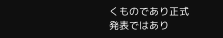くものであり正式発表ではあり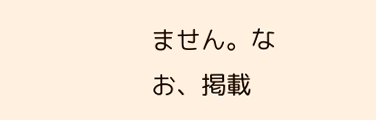ません。なお、掲載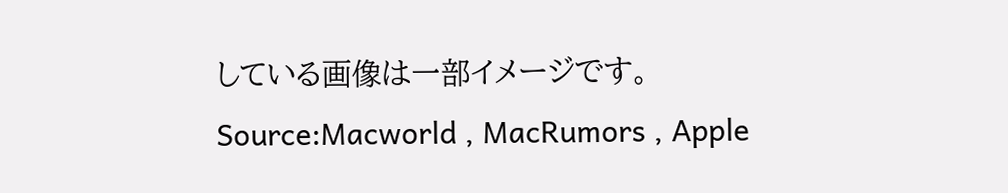している画像は一部イメージです。
Source:Macworld , MacRumors , Apple